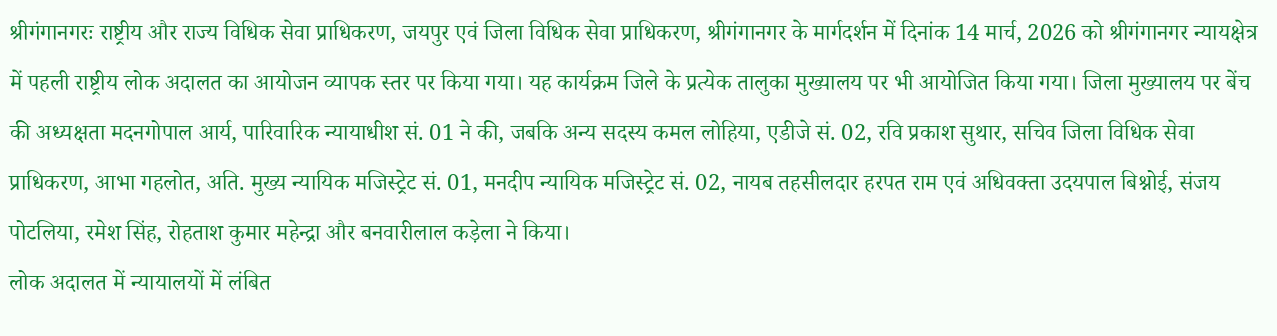श्रीगंगानगरः राष्ट्रीय और राज्य विधिक सेवा प्राधिकरण, जयपुर एवं जिला विधिक सेवा प्राधिकरण, श्रीगंगानगर के मार्गदर्शन में दिनांक 14 मार्च, 2026 को श्रीगंगानगर न्यायक्षेत्र में पहली राष्ट्रीय लोक अदालत का आयोजन व्यापक स्तर पर किया गया। यह कार्यक्रम जिले के प्रत्येक तालुका मुख्यालय पर भी आयोजित किया गया। जिला मुख्यालय पर बेंच की अध्यक्षता मदनगोपाल आर्य, पारिवारिक न्यायाधीश सं. 01 ने की, जबकि अन्य सदस्य कमल लोहिया, एडीजे सं. 02, रवि प्रकाश सुथार, सचिव जिला विधिक सेवा प्राधिकरण, आभा गहलोत, अति. मुख्य न्यायिक मजिस्ट्रेट सं. 01, मनदीप न्यायिक मजिस्ट्रेट सं. 02, नायब तहसीलदार हरपत राम एवं अधिवक्ता उदयपाल बिश्नोई, संजय पोटलिया, रमेश सिंह, रोहताश कुमार महेन्द्रा और बनवारीलाल कड़ेला ने किया।
लोक अदालत में न्यायालयों में लंबित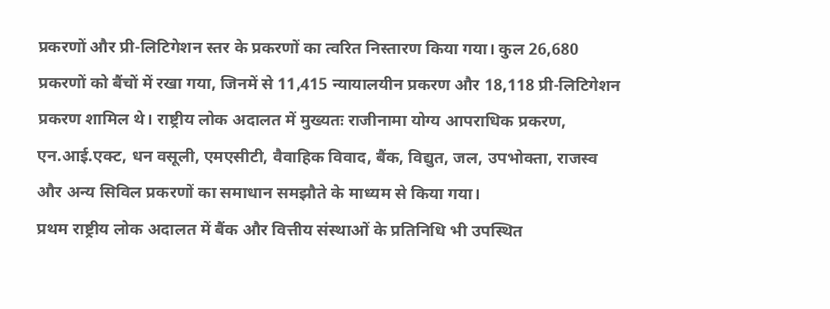प्रकरणों और प्री-लिटिगेशन स्तर के प्रकरणों का त्वरित निस्तारण किया गया। कुल 26,680 प्रकरणों को बैंचों में रखा गया, जिनमें से 11,415 न्यायालयीन प्रकरण और 18,118 प्री-लिटिगेशन प्रकरण शामिल थे। राष्ट्रीय लोक अदालत में मुख्यतः राजीनामा योग्य आपराधिक प्रकरण, एन.आई.एक्ट, धन वसूली, एमएसीटी, वैवाहिक विवाद, बैंक, विद्युत, जल, उपभोक्ता, राजस्व और अन्य सिविल प्रकरणों का समाधान समझौते के माध्यम से किया गया।
प्रथम राष्ट्रीय लोक अदालत में बैंक और वित्तीय संस्थाओं के प्रतिनिधि भी उपस्थित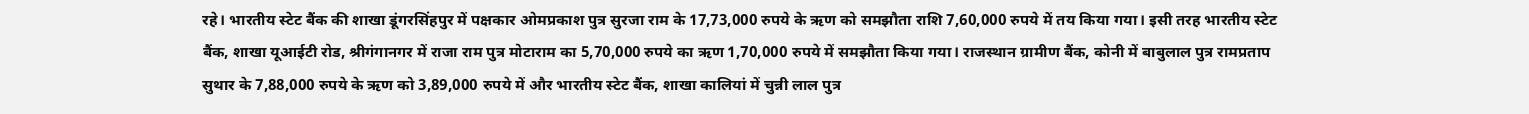रहे। भारतीय स्टेट बैंक की शाखा डूंगरसिंहपुर में पक्षकार ओमप्रकाश पुत्र सुरजा राम के 17,73,000 रुपये के ऋण को समझौता राशि 7,60,000 रुपये में तय किया गया। इसी तरह भारतीय स्टेट बैंक, शाखा यूआईटी रोड, श्रीगंगानगर में राजा राम पुत्र मोटाराम का 5,70,000 रुपये का ऋण 1,70,000 रुपये में समझौता किया गया। राजस्थान ग्रामीण बैंक, कोनी में बाबुलाल पुत्र रामप्रताप सुथार के 7,88,000 रुपये के ऋण को 3,89,000 रुपये में और भारतीय स्टेट बैंक, शाखा कालियां में चुन्नी लाल पुत्र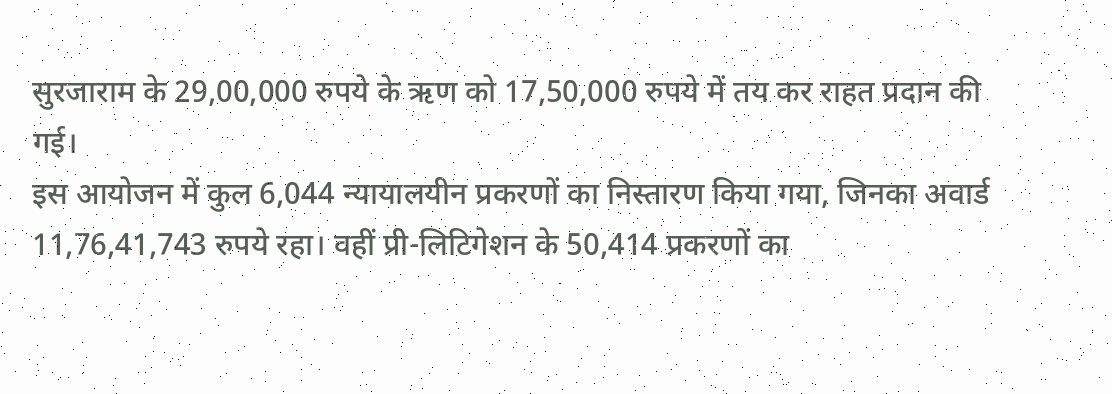सुरजाराम के 29,00,000 रुपये के ऋण को 17,50,000 रुपये में तय कर राहत प्रदान की गई।
इस आयोजन में कुल 6,044 न्यायालयीन प्रकरणों का निस्तारण किया गया, जिनका अवार्ड 11,76,41,743 रुपये रहा। वहीं प्री-लिटिगेशन के 50,414 प्रकरणों का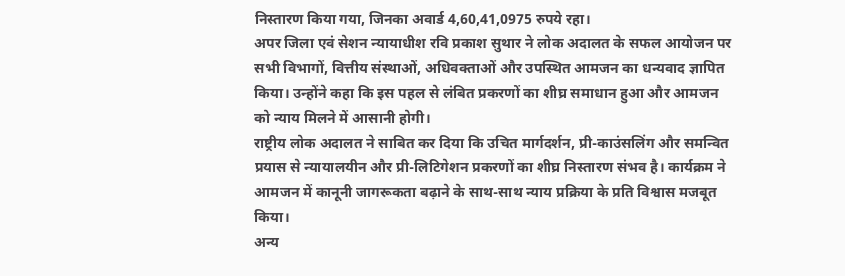निस्तारण किया गया, जिनका अवार्ड 4,60,41,0975 रुपये रहा।
अपर जिला एवं सेशन न्यायाधीश रवि प्रकाश सुथार ने लोक अदालत के सफल आयोजन पर सभी विभागों, वित्तीय संस्थाओं, अधिवक्ताओं और उपस्थित आमजन का धन्यवाद ज्ञापित किया। उन्होंने कहा कि इस पहल से लंबित प्रकरणों का शीघ्र समाधान हुआ और आमजन को न्याय मिलने में आसानी होगी।
राष्ट्रीय लोक अदालत ने साबित कर दिया कि उचित मार्गदर्शन, प्री-काउंसलिंग और समन्वित प्रयास से न्यायालयीन और प्री-लिटिगेशन प्रकरणों का शीघ्र निस्तारण संभव है। कार्यक्रम ने आमजन में कानूनी जागरूकता बढ़ाने के साथ-साथ न्याय प्रक्रिया के प्रति विश्वास मजबूत किया।
अन्य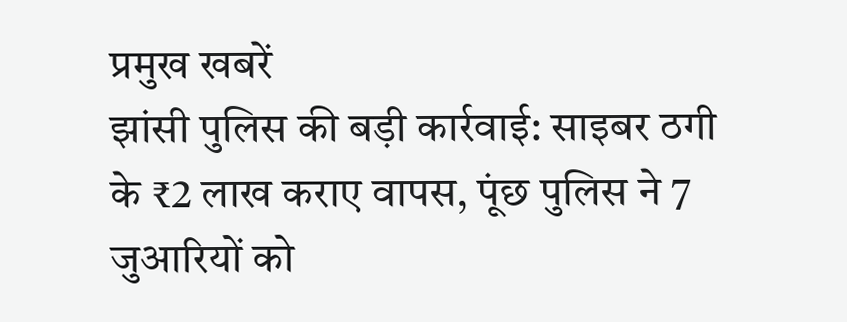प्रमुख खबरें
झांसी पुलिस की बड़ी कार्रवाई: साइबर ठगी के ₹2 लाख कराए वापस, पूंछ पुलिस ने 7 जुआरियों को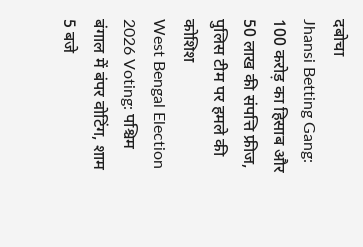दबोचा
Jhansi Betting Gang: 100 करोड़ का हिसाब और 50 लाख की संपत्ति फ्रीज, पुलिस टीम पर हमले की कोशिश
West Bengal Election 2026 Voting: पश्चिम बंगाल में बंपर वोटिंग, शाम 5 बजे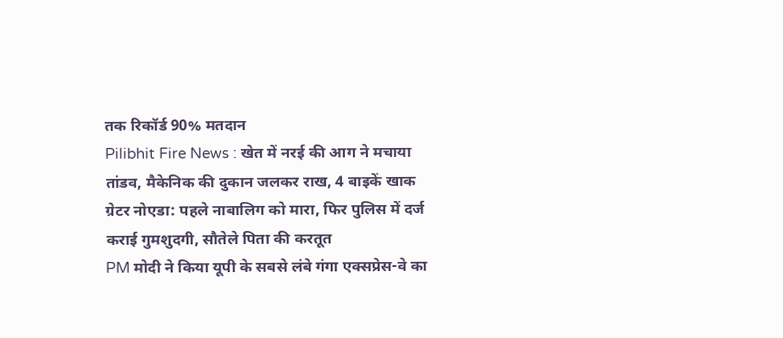तक रिकॉर्ड 90% मतदान
Pilibhit Fire News : खेत में नरई की आग ने मचाया तांडव, मैकेनिक की दुकान जलकर राख, 4 बाइकें खाक
ग्रेटर नोएडा: पहले नाबालिग को मारा, फिर पुलिस में दर्ज कराई गुमशुदगी, सौतेले पिता की करतूत
PM मोदी ने किया यूपी के सबसे लंबे गंगा एक्सप्रेस-वे का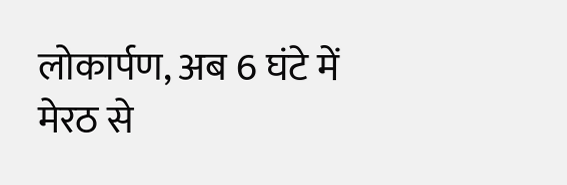लोकार्पण, अब 6 घंटे में मेरठ से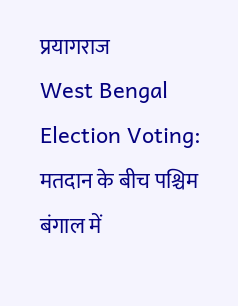प्रयागराज
West Bengal Election Voting: मतदान के बीच पश्चिम बंगाल में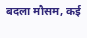बदला मौसम, कई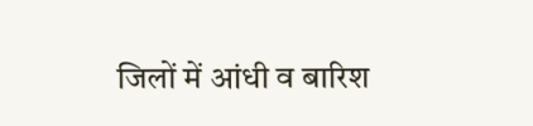जिलों में आंधी व बारिश